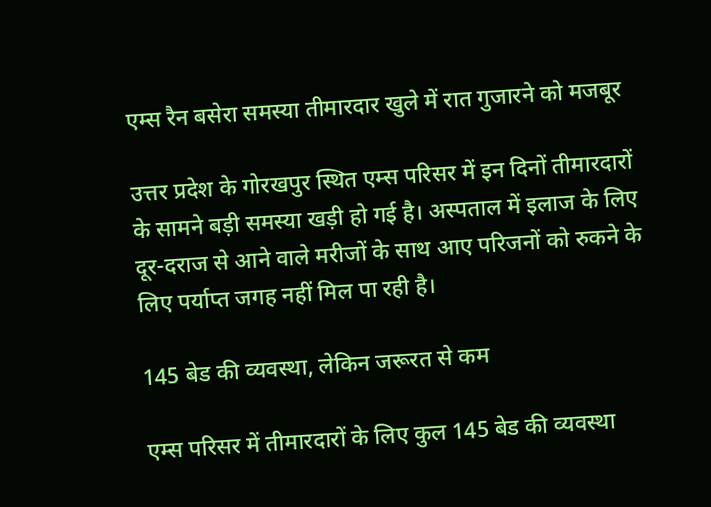एम्स रैन बसेरा समस्या तीमारदार खुले में रात गुजारने को मजबूर

उत्तर प्रदेश के गोरखपुर स्थित एम्स परिसर में इन दिनों तीमारदारों के सामने बड़ी समस्या खड़ी हो गई है। अस्पताल में इलाज के लिए दूर-दराज से आने वाले मरीजों के साथ आए परिजनों को रुकने के लिए पर्याप्त जगह नहीं मिल पा रही है।

145 बेड की व्यवस्था, लेकिन जरूरत से कम

एम्स परिसर में तीमारदारों के लिए कुल 145 बेड की व्यवस्था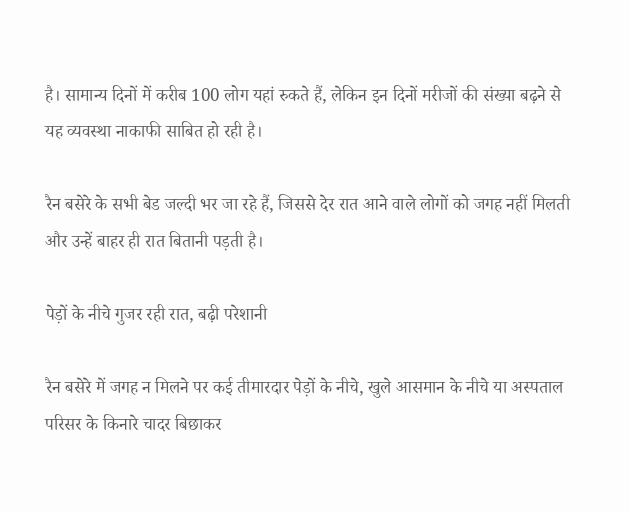है। सामान्य दिनों में करीब 100 लोग यहां रुकते हैं, लेकिन इन दिनों मरीजों की संख्या बढ़ने से यह व्यवस्था नाकाफी साबित हो रही है।

रैन बसेरे के सभी बेड जल्दी भर जा रहे हैं, जिससे देर रात आने वाले लोगों को जगह नहीं मिलती और उन्हें बाहर ही रात बितानी पड़ती है।

पेड़ों के नीचे गुजर रही रात, बढ़ी परेशानी

रैन बसेरे में जगह न मिलने पर कई तीमारदार पेड़ों के नीचे, खुले आसमान के नीचे या अस्पताल परिसर के किनारे चादर बिछाकर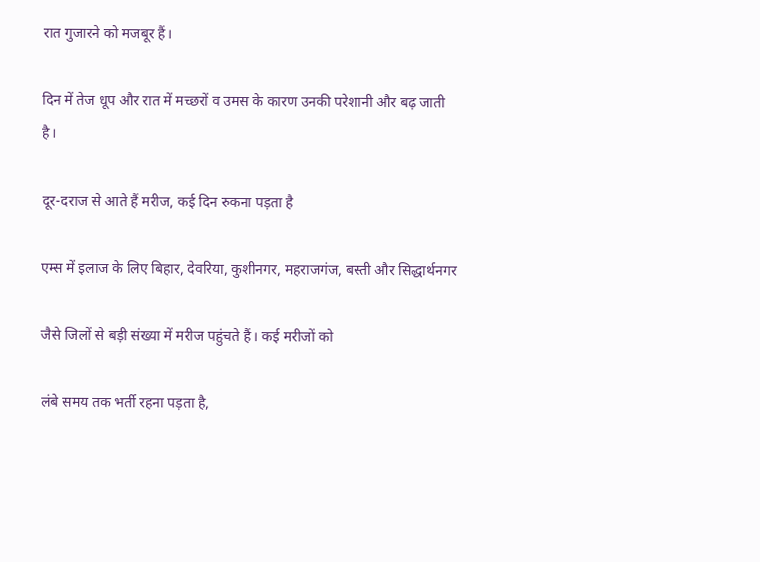रात गुजारने को मजबूर हैं।

दिन में तेज धूप और रात में मच्छरों व उमस के कारण उनकी परेशानी और बढ़ जाती है।

दूर-दराज से आते हैं मरीज, कई दिन रुकना पड़ता है

एम्स में इलाज के लिए बिहार, देवरिया, कुशीनगर, महराजगंज, बस्ती और सिद्धार्थनगर

जैसे जिलों से बड़ी संख्या में मरीज पहुंचते हैं। कई मरीजों को

लंबे समय तक भर्ती रहना पड़ता है,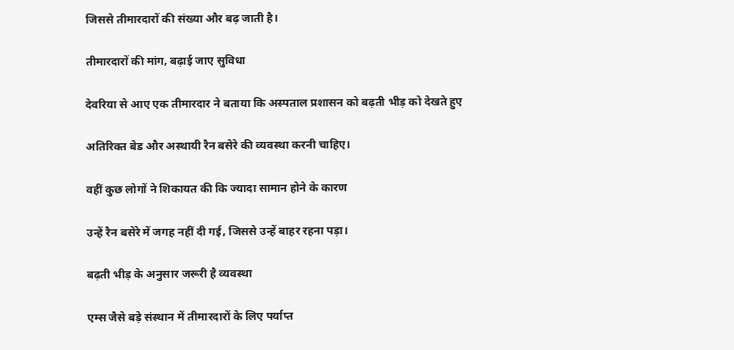जिससे तीमारदारों की संख्या और बढ़ जाती है।

तीमारदारों की मांग, बढ़ाई जाए सुविधा

देवरिया से आए एक तीमारदार ने बताया कि अस्पताल प्रशासन को बढ़ती भीड़ को देखते हुए

अतिरिक्त बेड और अस्थायी रैन बसेरे की व्यवस्था करनी चाहिए।

वहीं कुछ लोगों ने शिकायत की कि ज्यादा सामान होने के कारण

उन्हें रैन बसेरे में जगह नहीं दी गई, जिससे उन्हें बाहर रहना पड़ा।

बढ़ती भीड़ के अनुसार जरूरी है व्यवस्था

एम्स जैसे बड़े संस्थान में तीमारदारों के लिए पर्याप्त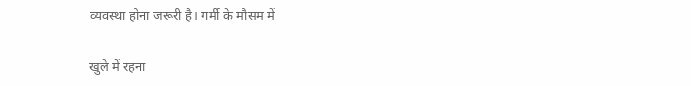व्यवस्था होना जरूरी है। गर्मी के मौसम में

खुले में रहना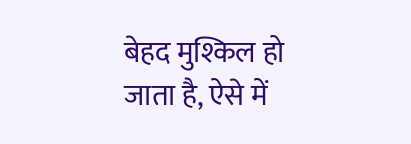बेहद मुश्किल हो जाता है, ऐसे में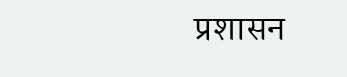प्रशासन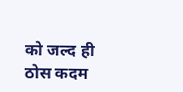को जल्द ही ठोस कदम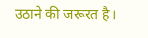उठाने की जरूरत है।